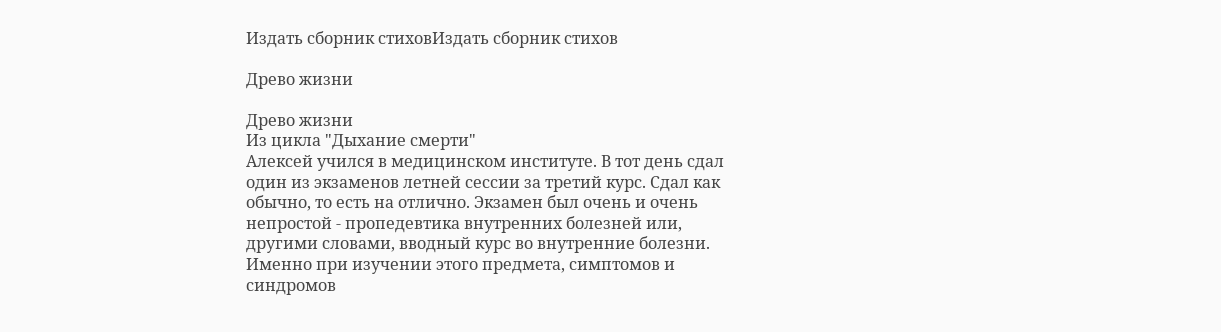Издать сборник стиховИздать сборник стихов

Древо жизни

Древо жизни
Из цикла "Дыхание смерти"
Алексей учился в медицинском институте. В тот день сдал один из экзаменов летней сессии за третий курс. Сдал как обычно, то есть на отлично. Экзамен был очень и очень непростой - пропедевтика внутренних болезней или, другими словами, вводный курс во внутренние болезни. Именно при изучении этого предмета, симптомов и синдромов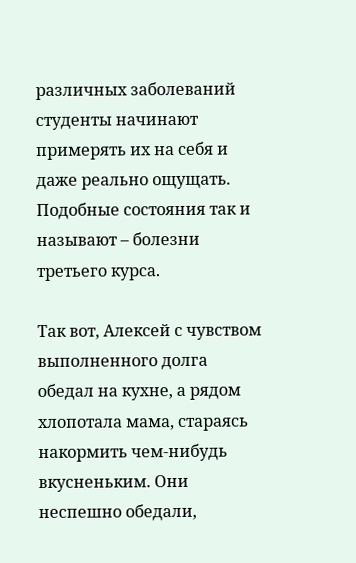различных заболеваний студенты начинают примерять их на себя и даже реально ощущать. Подобные состояния так и называют – болезни третьего курса.

Так вот, Алексей с чувством выполненного долга обедал на кухне, а рядом хлопотала мама, стараясь накормить чем-нибудь вкусненьким. Они неспешно обедали,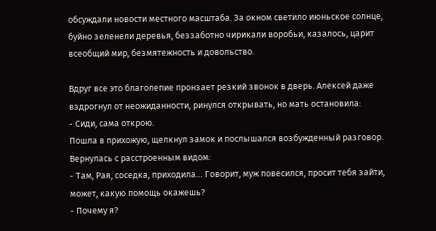обсуждали новости местного масштаба. За окном светило июньское солнце, буйно зеленели деревья, беззаботно чирикали воробьи, казалось, царит всеобщий мир, безмятежность и довольство.

Вдруг все это благолепие пронзает резкий звонок в дверь. Алексей даже вздрогнул от неожиданности, ринулся открывать, но мать остановила:
- Сиди, сама открою.
Пошла в прихожую, щелкнул замок и послышался возбужденный разговор. Вернулась с расстроенным видом:
- Там, Рая, соседка, приходила… Говорит, муж повесился, просит тебя зайти, может, какую помощь окажешь?
- Почему я?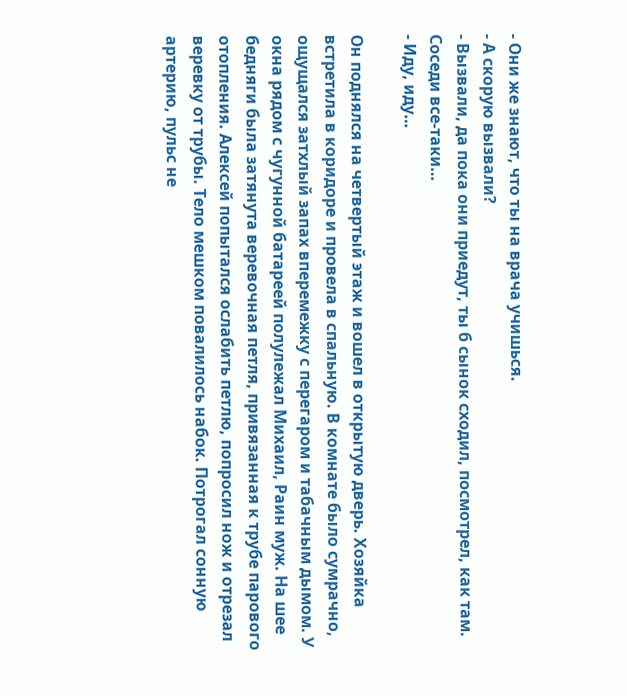- Они же знают, что ты на врача учишься.
- А скорую вызвали?
- Вызвали, да пока они приедут, ты б сынок сходил, посмотрел, как там. Соседи все-таки…
- Иду, иду…

Он поднялся на четвертый этаж и вошел в открытую дверь. Хозяйка встретила в коридоре и провела в спальную. В комнате было сумрачно, ощущался затхлый запах вперемежку с перегаром и табачным дымом. У окна рядом с чугунной батареей полулежал Михаил, Раин муж. На шее бедняги была затянута веревочная петля, привязанная к трубе парового отопления. Алексей попытался ослабить петлю, попросил нож и отрезал веревку от трубы. Тело мешком повалилось набок. Потрогал сонную артерию, пульс не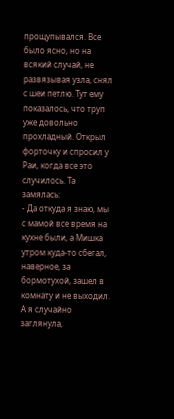прощупывался. Все было ясно, но на всякий случай, не развязывая узла, снял с шеи петлю. Тут ему показалось, что труп уже довольно прохладный. Открыл форточку и спросил у Раи, когда все это случилось. Та замялась:
- Да откуда я знаю, мы с мамой все время на кухне были, а Мишка утром куда-то сбегал, наверное, за бормотухой, зашел в комнату и не выходил. А я случайно заглянула,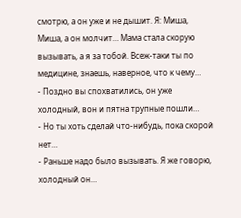смотрю, а он уже и не дышит. Я: Миша, Миша, а он молчит… Мама стала скорую вызывать, а я за тобой. Всеж-таки ты по медицине, знаешь, наверное, что к чему…
- Поздно вы спохватились, он уже холодный, вон и пятна трупные пошли…
- Но ты хоть сделай что-нибудь, пока скорой нет…
- Раньше надо было вызывать. Я же говорю, холодный он…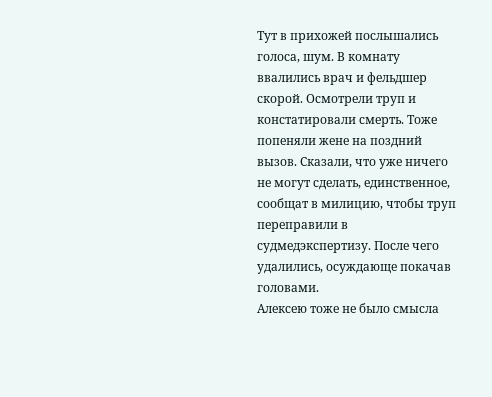Тут в прихожей послышались голоса, шум. В комнату ввалились врач и фельдшер скорой. Осмотрели труп и констатировали смерть. Тоже попеняли жене на поздний вызов. Сказали, что уже ничего не могут сделать, единственное, сообщат в милицию, чтобы труп переправили в судмедэкспертизу. После чего удалились, осуждающе покачав головами.
Алексею тоже не было смысла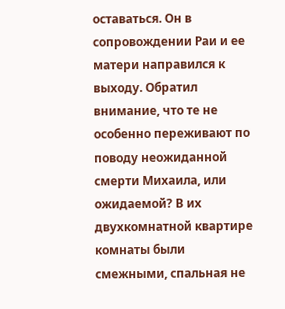оставаться. Он в сопровождении Раи и ее матери направился к выходу. Обратил внимание, что те не особенно переживают по поводу неожиданной смерти Михаила, или ожидаемой? В их двухкомнатной квартире комнаты были смежными, спальная не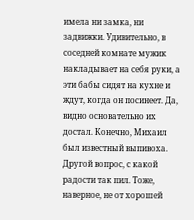имела ни замка, ни задвижки. Удивительно, в соседней комнате мужик накладывает на себя руки, а эти бабы сидят на кухне и ждут, когда он посинеет. Да, видно основательно их достал. Конечно, Михаил был известный выпивоха. Другой вопрос, с какой радости так пил. Тоже, наверное, не от хорошей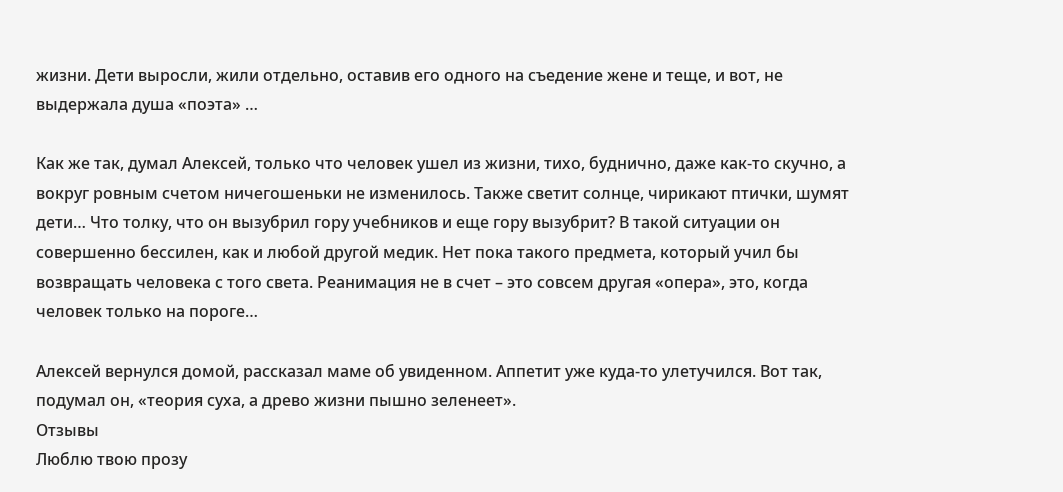жизни. Дети выросли, жили отдельно, оставив его одного на съедение жене и теще, и вот, не выдержала душа «поэта» …

Как же так, думал Алексей, только что человек ушел из жизни, тихо, буднично, даже как-то скучно, а вокруг ровным счетом ничегошеньки не изменилось. Также светит солнце, чирикают птички, шумят дети… Что толку, что он вызубрил гору учебников и еще гору вызубрит? В такой ситуации он совершенно бессилен, как и любой другой медик. Нет пока такого предмета, который учил бы возвращать человека с того света. Реанимация не в счет – это совсем другая «опера», это, когда человек только на пороге…

Алексей вернулся домой, рассказал маме об увиденном. Аппетит уже куда-то улетучился. Вот так, подумал он, «теория суха, а древо жизни пышно зеленеет».
Отзывы
Люблю твою прозу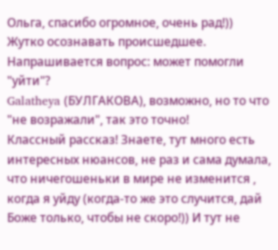Ольга, спасибо огромное, очень рад!))
Жутко осознавать происшедшее. Напрашивается вопрос: может помогли "уйти"?
Galatheya (БУЛГАКОВА), возможно, но то что "не возражали", так это точно!
Классный рассказ! Знаете, тут много есть интересных нюансов, не раз и сама думала, что ничегошеньки в мире не изменится , когда я уйду (когда-то же это случится, дай Боже только, чтобы не скоро!)) И тут не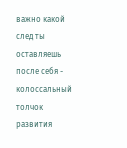важно какой след ты оставляешь после себя - колоссальный толчок развития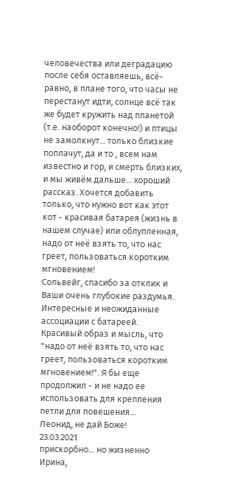человечества или деградацию после себя оставляешь, всё-равно, в плане того, что часы не перестанут идти, солнце всё так же будет кружить над планетой (т.е. наоборот конечно!) и птицы не замолкнут... только близкие поплачут, да и то , всем нам известно и гор, и смерть близких, и мы живём дальше... хороший рассказ. Хочется добавить только, что нужно вот как этот кот - красивая батарея (жизнь в нашем случае) или облупленная, надо от неё взять то, что нас греет, пользоваться коротким мгновением!
Сольвейг, спасибо за отклик и Ваши очень глубокие раздумья. Интересные и неожиданные ассоциации с батареей. Красивый образ и мысль, что "надо от неё взять то, что нас греет, пользоваться коротким мгновением!". Я бы еще продолжил - и не надо ее использовать для крепления петли для повешения...
Леонид, не дай Боже!
23.03.2021
прискорбно... но жизненно
Ирина,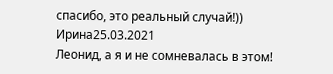спасибо, это реальный случай!))
Ирина25.03.2021
Леонид, а я и не сомневалась в этом!